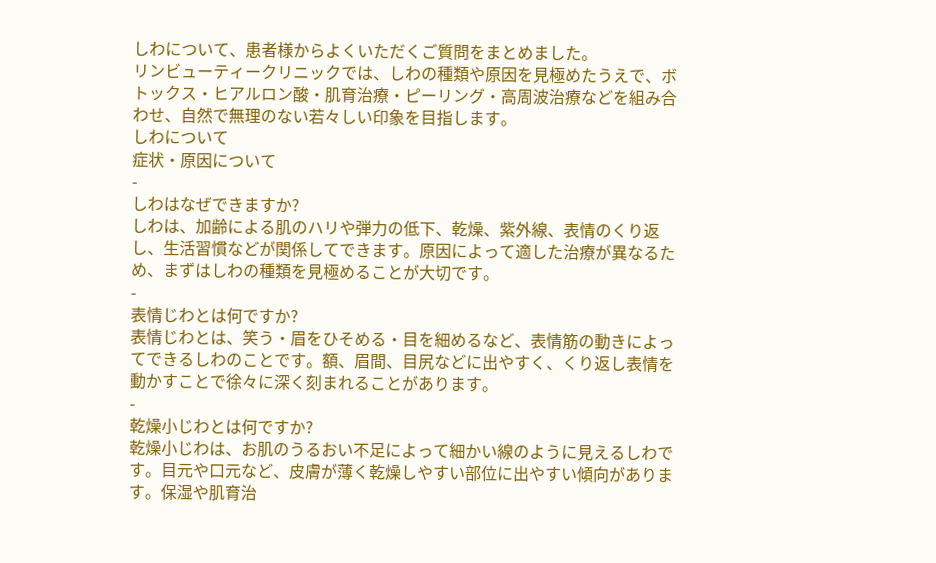しわについて、患者様からよくいただくご質問をまとめました。
リンビューティークリニックでは、しわの種類や原因を見極めたうえで、ボトックス・ヒアルロン酸・肌育治療・ピーリング・高周波治療などを組み合わせ、自然で無理のない若々しい印象を目指します。
しわについて
症状・原因について
-
しわはなぜできますか?
しわは、加齢による肌のハリや弾力の低下、乾燥、紫外線、表情のくり返し、生活習慣などが関係してできます。原因によって適した治療が異なるため、まずはしわの種類を見極めることが大切です。
-
表情じわとは何ですか?
表情じわとは、笑う・眉をひそめる・目を細めるなど、表情筋の動きによってできるしわのことです。額、眉間、目尻などに出やすく、くり返し表情を動かすことで徐々に深く刻まれることがあります。
-
乾燥小じわとは何ですか?
乾燥小じわは、お肌のうるおい不足によって細かい線のように見えるしわです。目元や口元など、皮膚が薄く乾燥しやすい部位に出やすい傾向があります。保湿や肌育治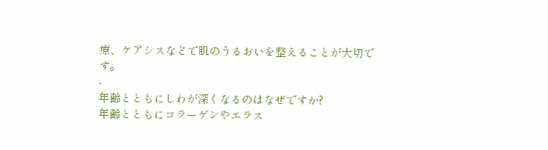療、ケアシスなどで肌のうるおいを整えることが大切です。
-
年齢とともにしわが深くなるのはなぜですか?
年齢とともにコラーゲンやエラス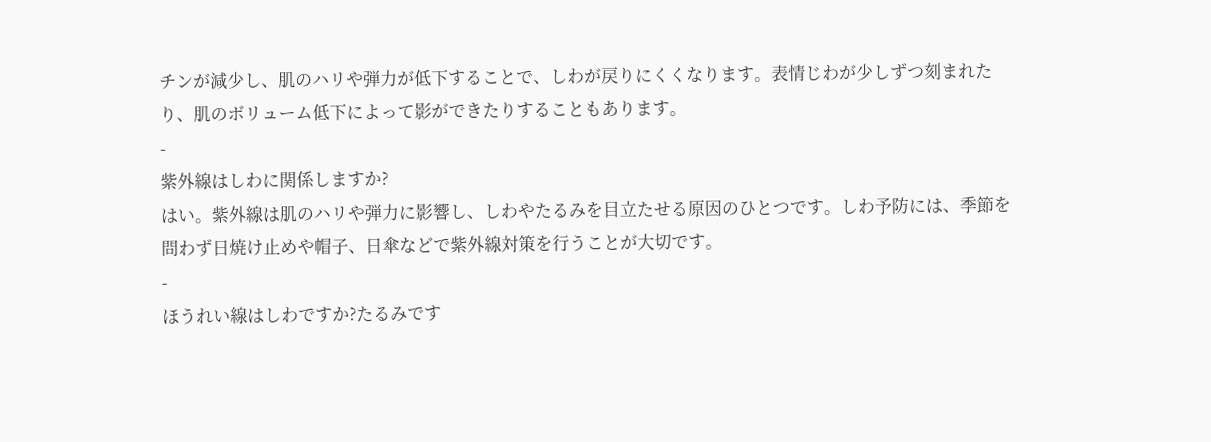チンが減少し、肌のハリや弾力が低下することで、しわが戻りにくくなります。表情じわが少しずつ刻まれたり、肌のボリューム低下によって影ができたりすることもあります。
-
紫外線はしわに関係しますか?
はい。紫外線は肌のハリや弾力に影響し、しわやたるみを目立たせる原因のひとつです。しわ予防には、季節を問わず日焼け止めや帽子、日傘などで紫外線対策を行うことが大切です。
-
ほうれい線はしわですか?たるみです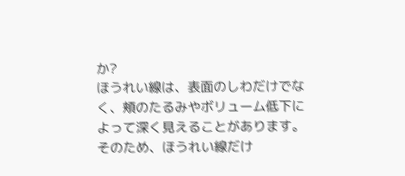か?
ほうれい線は、表面のしわだけでなく、頬のたるみやボリューム低下によって深く見えることがあります。そのため、ほうれい線だけ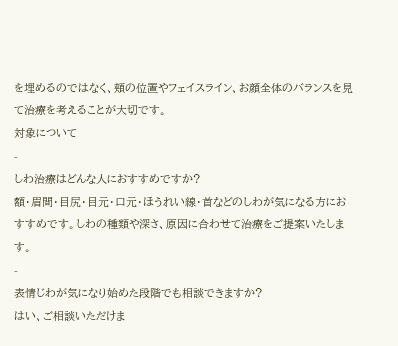を埋めるのではなく、頬の位置やフェイスライン、お顔全体のバランスを見て治療を考えることが大切です。
対象について
-
しわ治療はどんな人におすすめですか?
額・眉間・目尻・目元・口元・ほうれい線・首などのしわが気になる方におすすめです。しわの種類や深さ、原因に合わせて治療をご提案いたします。
-
表情じわが気になり始めた段階でも相談できますか?
はい、ご相談いただけま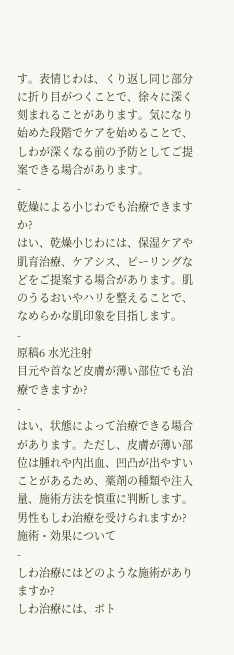す。表情じわは、くり返し同じ部分に折り目がつくことで、徐々に深く刻まれることがあります。気になり始めた段階でケアを始めることで、しわが深くなる前の予防としてご提案できる場合があります。
-
乾燥による小じわでも治療できますか?
はい、乾燥小じわには、保湿ケアや肌育治療、ケアシス、ピーリングなどをご提案する場合があります。肌のうるおいやハリを整えることで、なめらかな肌印象を目指します。
-
原稿6 水光注射
目元や首など皮膚が薄い部位でも治療できますか?
-
はい、状態によって治療できる場合があります。ただし、皮膚が薄い部位は腫れや内出血、凹凸が出やすいことがあるため、薬剤の種類や注入量、施術方法を慎重に判断します。
男性もしわ治療を受けられますか?
施術・効果について
-
しわ治療にはどのような施術がありますか?
しわ治療には、ボト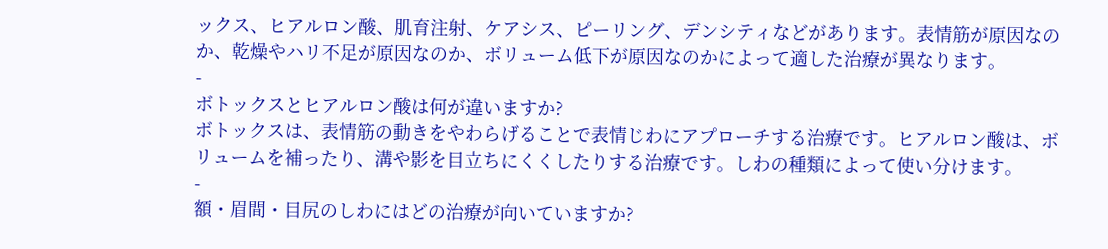ックス、ヒアルロン酸、肌育注射、ケアシス、ピーリング、デンシティなどがあります。表情筋が原因なのか、乾燥やハリ不足が原因なのか、ボリューム低下が原因なのかによって適した治療が異なります。
-
ボトックスとヒアルロン酸は何が違いますか?
ボトックスは、表情筋の動きをやわらげることで表情じわにアプローチする治療です。ヒアルロン酸は、ボリュームを補ったり、溝や影を目立ちにくくしたりする治療です。しわの種類によって使い分けます。
-
額・眉間・目尻のしわにはどの治療が向いていますか?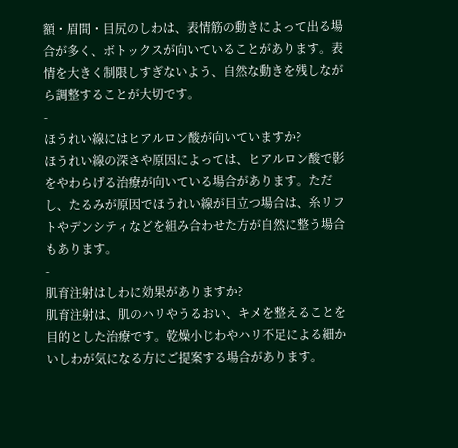額・眉間・目尻のしわは、表情筋の動きによって出る場合が多く、ボトックスが向いていることがあります。表情を大きく制限しすぎないよう、自然な動きを残しながら調整することが大切です。
-
ほうれい線にはヒアルロン酸が向いていますか?
ほうれい線の深さや原因によっては、ヒアルロン酸で影をやわらげる治療が向いている場合があります。ただし、たるみが原因でほうれい線が目立つ場合は、糸リフトやデンシティなどを組み合わせた方が自然に整う場合もあります。
-
肌育注射はしわに効果がありますか?
肌育注射は、肌のハリやうるおい、キメを整えることを目的とした治療です。乾燥小じわやハリ不足による細かいしわが気になる方にご提案する場合があります。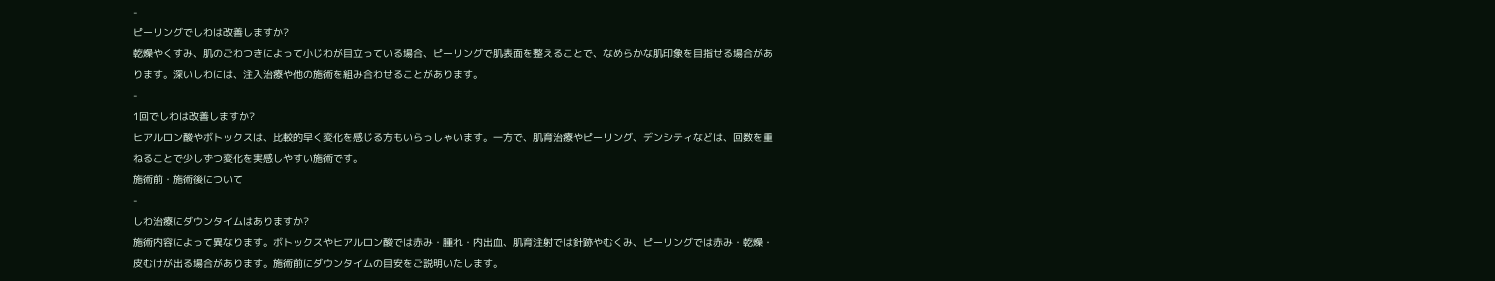-
ピーリングでしわは改善しますか?
乾燥やくすみ、肌のごわつきによって小じわが目立っている場合、ピーリングで肌表面を整えることで、なめらかな肌印象を目指せる場合があります。深いしわには、注入治療や他の施術を組み合わせることがあります。
-
1回でしわは改善しますか?
ヒアルロン酸やボトックスは、比較的早く変化を感じる方もいらっしゃいます。一方で、肌育治療やピーリング、デンシティなどは、回数を重ねることで少しずつ変化を実感しやすい施術です。
施術前・施術後について
-
しわ治療にダウンタイムはありますか?
施術内容によって異なります。ボトックスやヒアルロン酸では赤み・腫れ・内出血、肌育注射では針跡やむくみ、ピーリングでは赤み・乾燥・皮むけが出る場合があります。施術前にダウンタイムの目安をご説明いたします。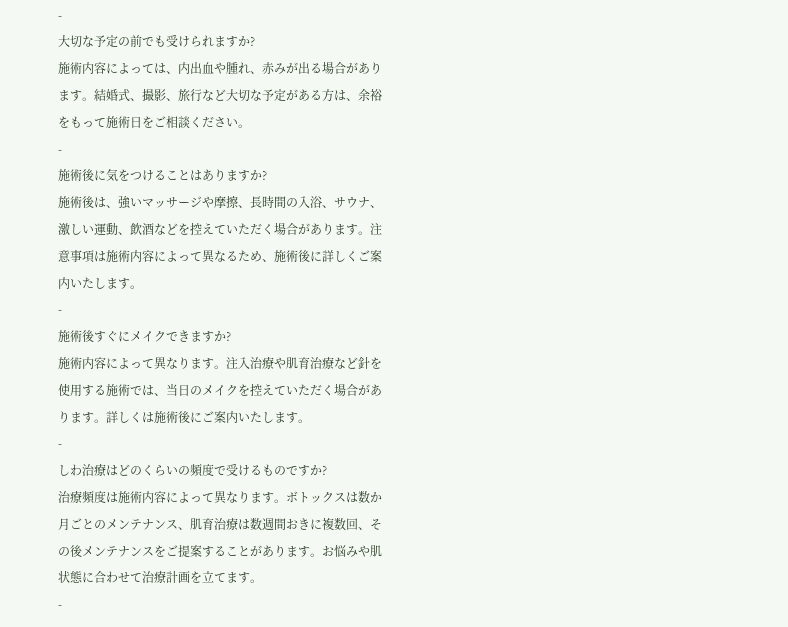-
大切な予定の前でも受けられますか?
施術内容によっては、内出血や腫れ、赤みが出る場合があります。結婚式、撮影、旅行など大切な予定がある方は、余裕をもって施術日をご相談ください。
-
施術後に気をつけることはありますか?
施術後は、強いマッサージや摩擦、長時間の入浴、サウナ、激しい運動、飲酒などを控えていただく場合があります。注意事項は施術内容によって異なるため、施術後に詳しくご案内いたします。
-
施術後すぐにメイクできますか?
施術内容によって異なります。注入治療や肌育治療など針を使用する施術では、当日のメイクを控えていただく場合があります。詳しくは施術後にご案内いたします。
-
しわ治療はどのくらいの頻度で受けるものですか?
治療頻度は施術内容によって異なります。ボトックスは数か月ごとのメンテナンス、肌育治療は数週間おきに複数回、その後メンテナンスをご提案することがあります。お悩みや肌状態に合わせて治療計画を立てます。
-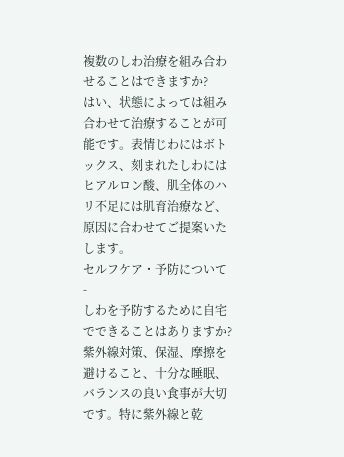複数のしわ治療を組み合わせることはできますか?
はい、状態によっては組み合わせて治療することが可能です。表情じわにはボトックス、刻まれたしわにはヒアルロン酸、肌全体のハリ不足には肌育治療など、原因に合わせてご提案いたします。
セルフケア・予防について
-
しわを予防するために自宅でできることはありますか?
紫外線対策、保湿、摩擦を避けること、十分な睡眠、バランスの良い食事が大切です。特に紫外線と乾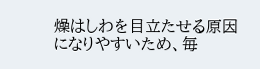燥はしわを目立たせる原因になりやすいため、毎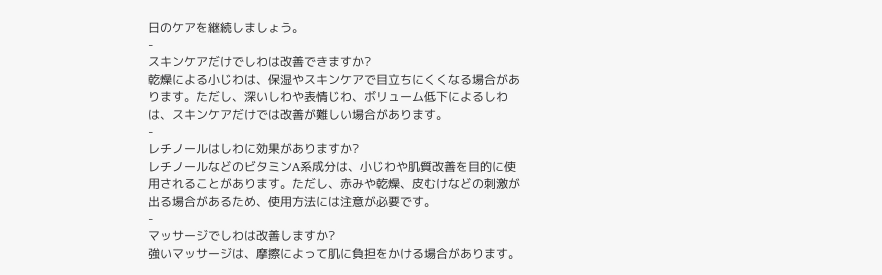日のケアを継続しましょう。
-
スキンケアだけでしわは改善できますか?
乾燥による小じわは、保湿やスキンケアで目立ちにくくなる場合があります。ただし、深いしわや表情じわ、ボリューム低下によるしわは、スキンケアだけでは改善が難しい場合があります。
-
レチノールはしわに効果がありますか?
レチノールなどのビタミンA系成分は、小じわや肌質改善を目的に使用されることがあります。ただし、赤みや乾燥、皮むけなどの刺激が出る場合があるため、使用方法には注意が必要です。
-
マッサージでしわは改善しますか?
強いマッサージは、摩擦によって肌に負担をかける場合があります。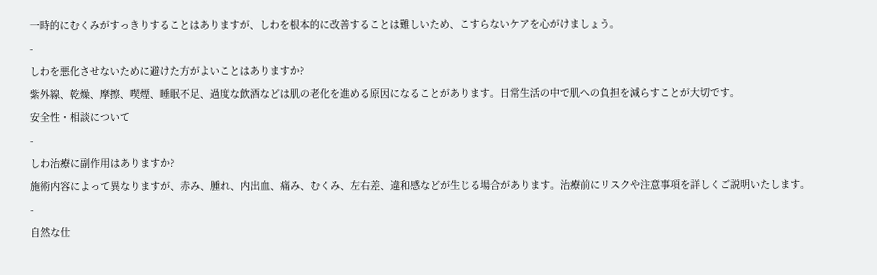一時的にむくみがすっきりすることはありますが、しわを根本的に改善することは難しいため、こすらないケアを心がけましょう。
-
しわを悪化させないために避けた方がよいことはありますか?
紫外線、乾燥、摩擦、喫煙、睡眠不足、過度な飲酒などは肌の老化を進める原因になることがあります。日常生活の中で肌への負担を減らすことが大切です。
安全性・相談について
-
しわ治療に副作用はありますか?
施術内容によって異なりますが、赤み、腫れ、内出血、痛み、むくみ、左右差、違和感などが生じる場合があります。治療前にリスクや注意事項を詳しくご説明いたします。
-
自然な仕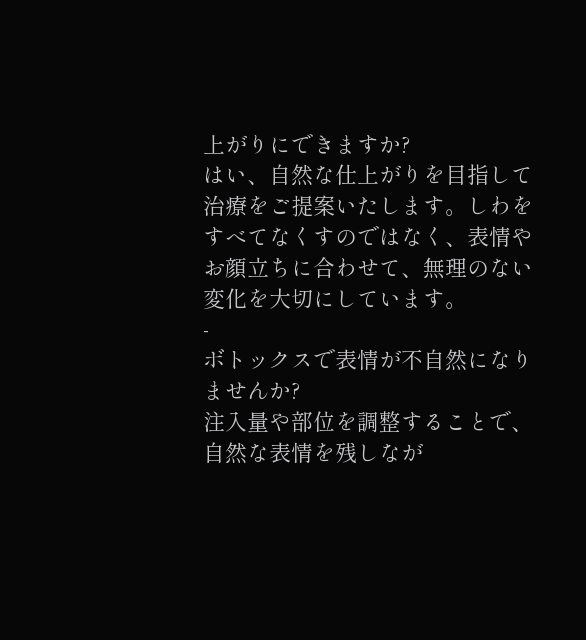上がりにできますか?
はい、自然な仕上がりを目指して治療をご提案いたします。しわをすべてなくすのではなく、表情やお顔立ちに合わせて、無理のない変化を大切にしています。
-
ボトックスで表情が不自然になりませんか?
注入量や部位を調整することで、自然な表情を残しなが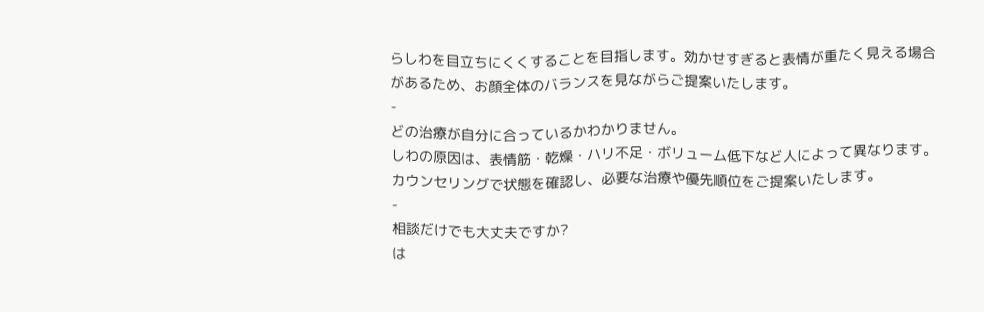らしわを目立ちにくくすることを目指します。効かせすぎると表情が重たく見える場合があるため、お顔全体のバランスを見ながらご提案いたします。
-
どの治療が自分に合っているかわかりません。
しわの原因は、表情筋・乾燥・ハリ不足・ボリューム低下など人によって異なります。カウンセリングで状態を確認し、必要な治療や優先順位をご提案いたします。
-
相談だけでも大丈夫ですか?
は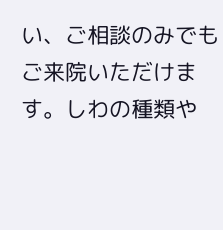い、ご相談のみでもご来院いただけます。しわの種類や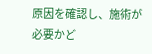原因を確認し、施術が必要かど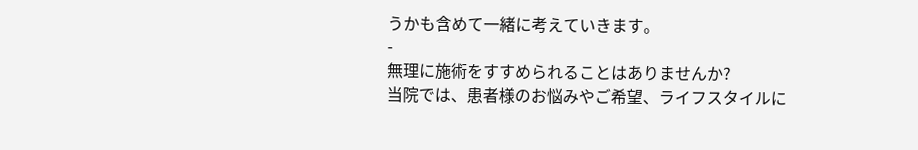うかも含めて一緒に考えていきます。
-
無理に施術をすすめられることはありませんか?
当院では、患者様のお悩みやご希望、ライフスタイルに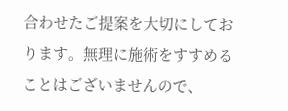合わせたご提案を大切にしております。無理に施術をすすめることはございませんので、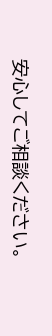安心してご相談ください。